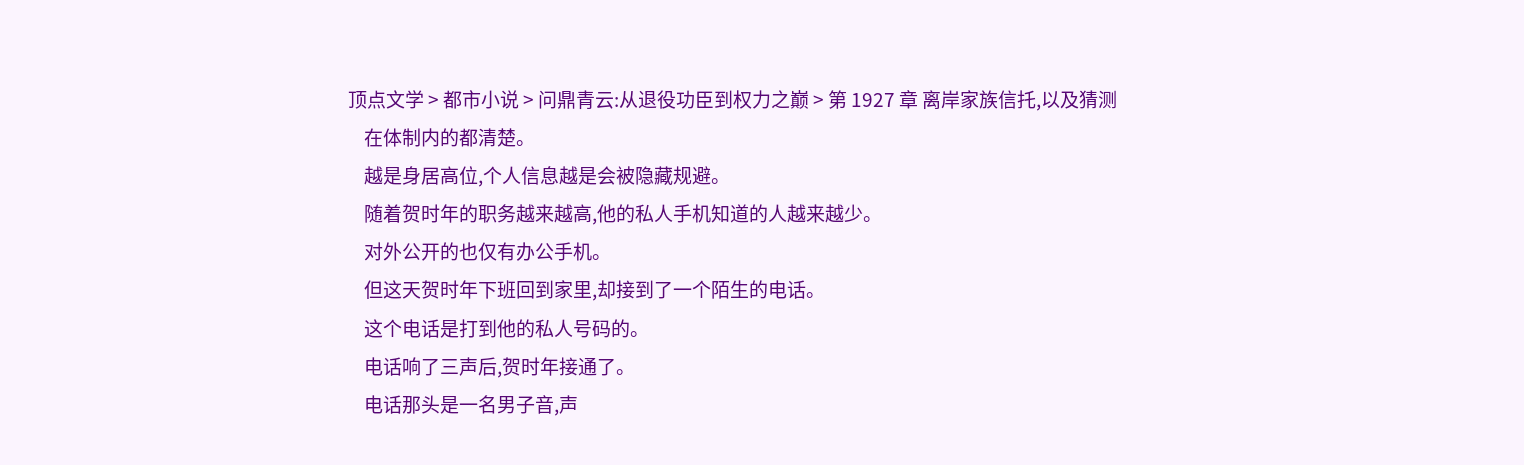顶点文学 > 都市小说 > 问鼎青云:从退役功臣到权力之巅 > 第 1927 章 离岸家族信托,以及猜测
    在体制内的都清楚。
    越是身居高位,个人信息越是会被隐藏规避。
    随着贺时年的职务越来越高,他的私人手机知道的人越来越少。
    对外公开的也仅有办公手机。
    但这天贺时年下班回到家里,却接到了一个陌生的电话。
    这个电话是打到他的私人号码的。
    电话响了三声后,贺时年接通了。
    电话那头是一名男子音,声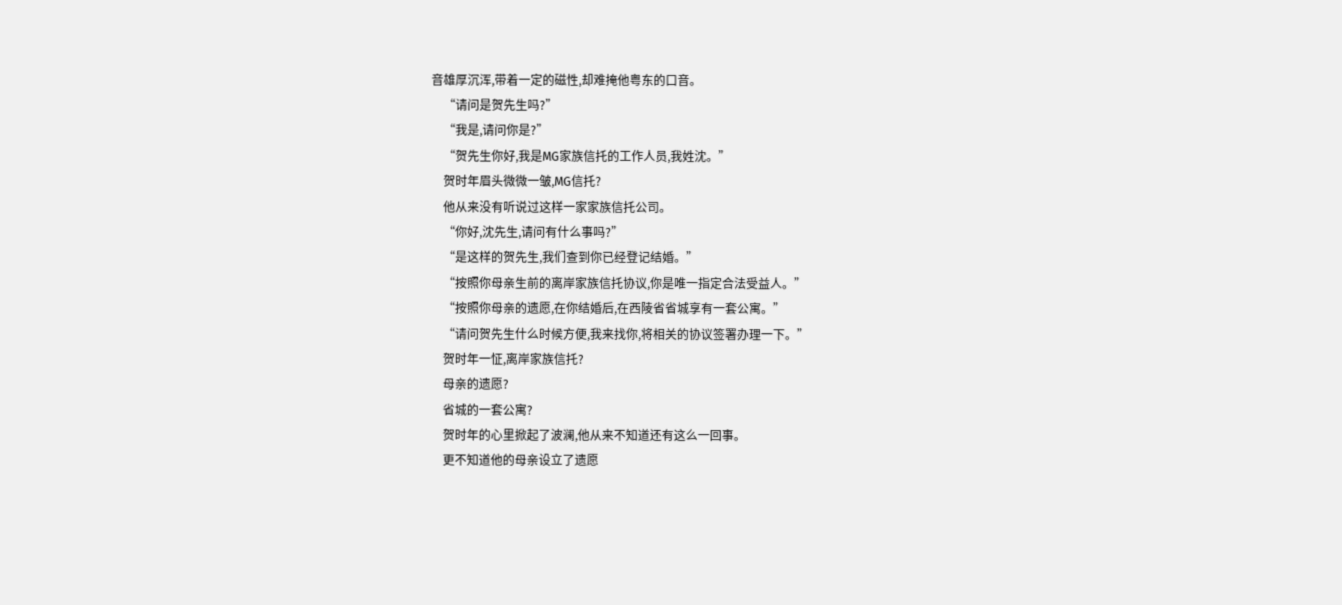音雄厚沉浑,带着一定的磁性,却难掩他粤东的口音。
    “请问是贺先生吗?”
    “我是,请问你是?”
    “贺先生你好,我是MG家族信托的工作人员,我姓沈。”
    贺时年眉头微微一皱,MG信托?
    他从来没有听说过这样一家家族信托公司。
    “你好,沈先生,请问有什么事吗?”
    “是这样的贺先生,我们查到你已经登记结婚。”
    “按照你母亲生前的离岸家族信托协议,你是唯一指定合法受益人。”
    “按照你母亲的遗愿,在你结婚后,在西陵省省城享有一套公寓。”
    “请问贺先生什么时候方便,我来找你,将相关的协议签署办理一下。”
    贺时年一怔,离岸家族信托?
    母亲的遗愿?
    省城的一套公寓?
    贺时年的心里掀起了波澜,他从来不知道还有这么一回事。
    更不知道他的母亲设立了遗愿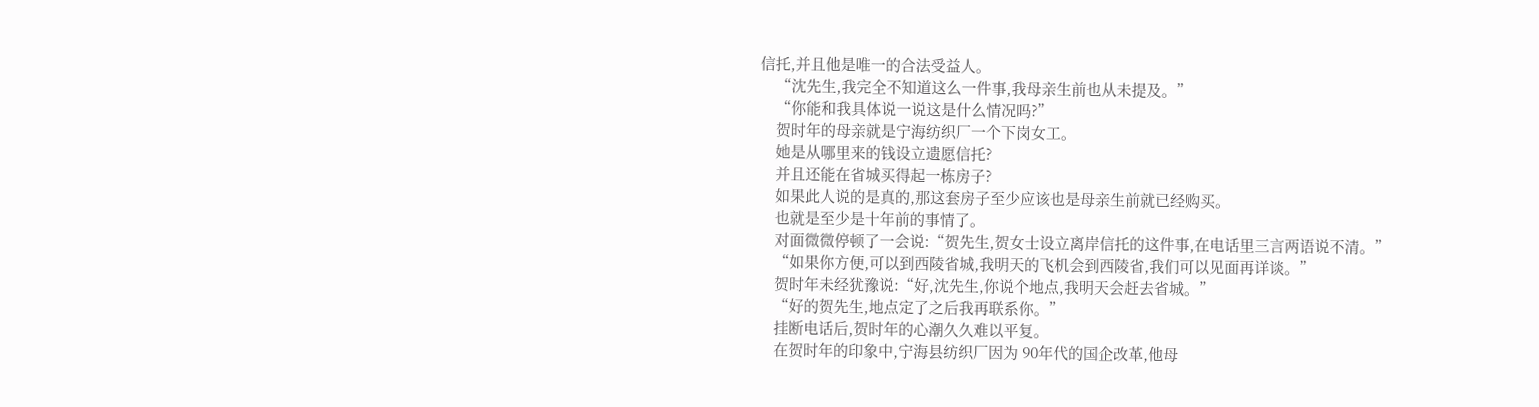信托,并且他是唯一的合法受益人。
    “沈先生,我完全不知道这么一件事,我母亲生前也从未提及。”
    “你能和我具体说一说这是什么情况吗?”
    贺时年的母亲就是宁海纺织厂一个下岗女工。
    她是从哪里来的钱设立遗愿信托?
    并且还能在省城买得起一栋房子?
    如果此人说的是真的,那这套房子至少应该也是母亲生前就已经购买。
    也就是至少是十年前的事情了。
    对面微微停顿了一会说:“贺先生,贺女士设立离岸信托的这件事,在电话里三言两语说不清。”
    “如果你方便,可以到西陵省城,我明天的飞机会到西陵省,我们可以见面再详谈。”
    贺时年未经犹豫说:“好,沈先生,你说个地点,我明天会赶去省城。”
    “好的贺先生,地点定了之后我再联系你。”
    挂断电话后,贺时年的心潮久久难以平复。
    在贺时年的印象中,宁海县纺织厂因为 90年代的国企改革,他母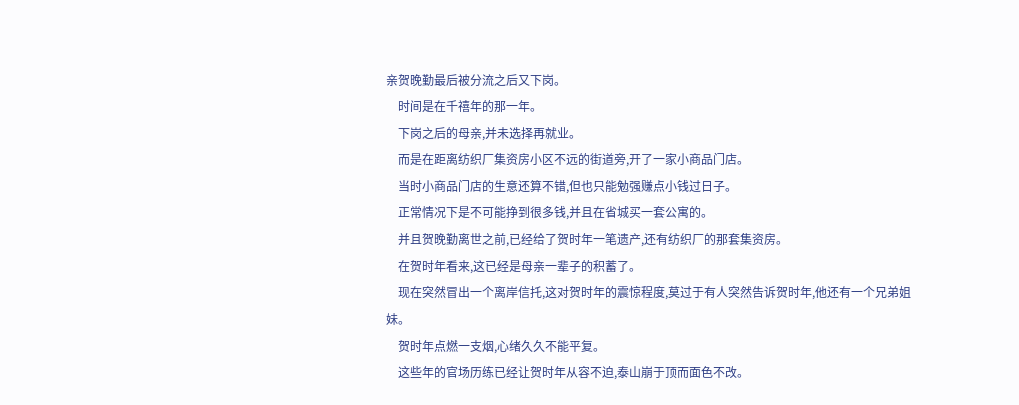亲贺晚勤最后被分流之后又下岗。
    时间是在千禧年的那一年。
    下岗之后的母亲,并未选择再就业。
    而是在距离纺织厂集资房小区不远的街道旁,开了一家小商品门店。
    当时小商品门店的生意还算不错,但也只能勉强赚点小钱过日子。
    正常情况下是不可能挣到很多钱,并且在省城买一套公寓的。
    并且贺晚勤离世之前,已经给了贺时年一笔遗产,还有纺织厂的那套集资房。
    在贺时年看来,这已经是母亲一辈子的积蓄了。
    现在突然冒出一个离岸信托,这对贺时年的震惊程度,莫过于有人突然告诉贺时年,他还有一个兄弟姐妹。
    贺时年点燃一支烟,心绪久久不能平复。
    这些年的官场历练已经让贺时年从容不迫,泰山崩于顶而面色不改。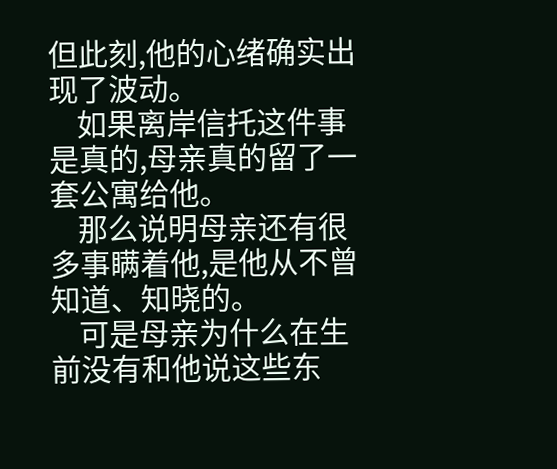但此刻,他的心绪确实出现了波动。
    如果离岸信托这件事是真的,母亲真的留了一套公寓给他。
    那么说明母亲还有很多事瞒着他,是他从不曾知道、知晓的。
    可是母亲为什么在生前没有和他说这些东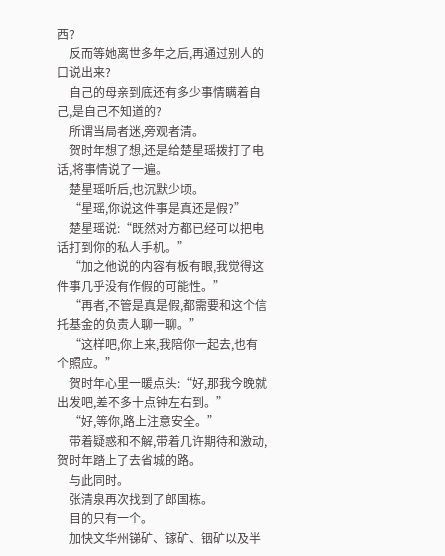西?
    反而等她离世多年之后,再通过别人的口说出来?
    自己的母亲到底还有多少事情瞒着自己,是自己不知道的?
    所谓当局者迷,旁观者清。
    贺时年想了想,还是给楚星瑶拨打了电话,将事情说了一遍。
    楚星瑶听后,也沉默少顷。
    “星瑶,你说这件事是真还是假?”
    楚星瑶说:“既然对方都已经可以把电话打到你的私人手机。”
    “加之他说的内容有板有眼,我觉得这件事几乎没有作假的可能性。”
    “再者,不管是真是假,都需要和这个信托基金的负责人聊一聊。”
    “这样吧,你上来,我陪你一起去,也有个照应。”
    贺时年心里一暖点头:“好,那我今晚就出发吧,差不多十点钟左右到。”
    “好,等你,路上注意安全。”
    带着疑惑和不解,带着几许期待和激动,贺时年踏上了去省城的路。
    与此同时。
    张清泉再次找到了郎国栋。
    目的只有一个。
    加快文华州锑矿、镓矿、铟矿以及半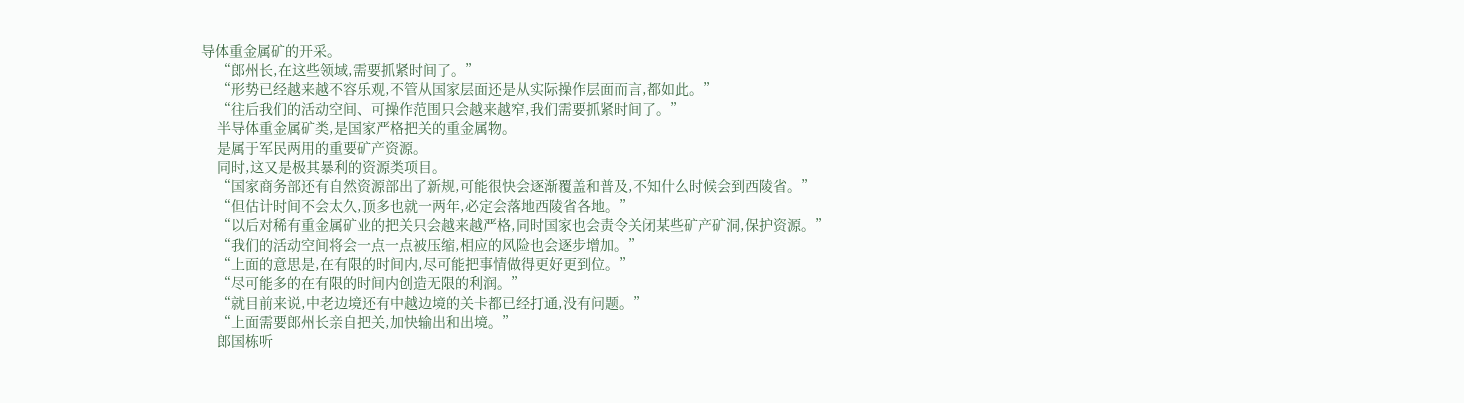导体重金属矿的开采。
    “郎州长,在这些领域,需要抓紧时间了。”
    “形势已经越来越不容乐观,不管从国家层面还是从实际操作层面而言,都如此。”
    “往后我们的活动空间、可操作范围只会越来越窄,我们需要抓紧时间了。”
    半导体重金属矿类,是国家严格把关的重金属物。
    是属于军民两用的重要矿产资源。
    同时,这又是极其暴利的资源类项目。
    “国家商务部还有自然资源部出了新规,可能很快会逐渐覆盖和普及,不知什么时候会到西陵省。”
    “但估计时间不会太久,顶多也就一两年,必定会落地西陵省各地。”
    “以后对稀有重金属矿业的把关只会越来越严格,同时国家也会责令关闭某些矿产矿洞,保护资源。”
    “我们的活动空间将会一点一点被压缩,相应的风险也会逐步增加。”
    “上面的意思是,在有限的时间内,尽可能把事情做得更好更到位。”
    “尽可能多的在有限的时间内创造无限的利润。”
    “就目前来说,中老边境还有中越边境的关卡都已经打通,没有问题。”
    “上面需要郎州长亲自把关,加快输出和出境。”
    郎国栋听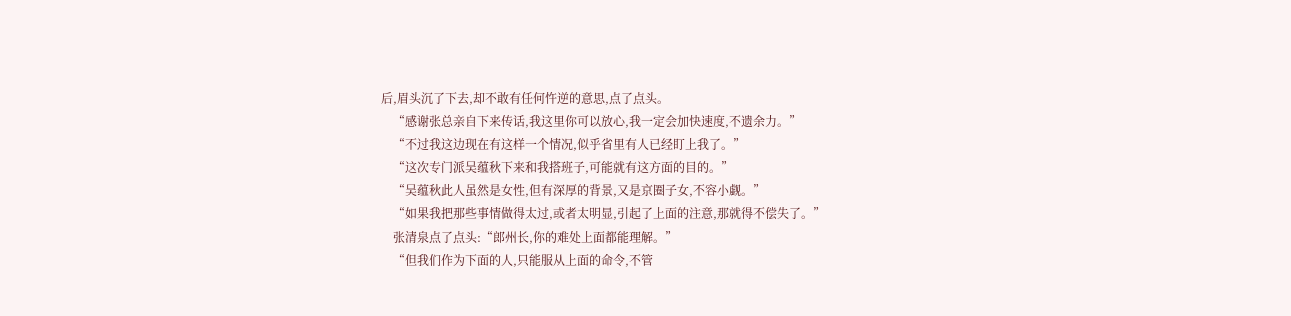后,眉头沉了下去,却不敢有任何忤逆的意思,点了点头。
    “感谢张总亲自下来传话,我这里你可以放心,我一定会加快速度,不遗余力。”
    “不过我这边现在有这样一个情况,似乎省里有人已经盯上我了。”
    “这次专门派吴蕴秋下来和我搭班子,可能就有这方面的目的。”
    “吴蕴秋此人虽然是女性,但有深厚的背景,又是京圈子女,不容小觑。”
    “如果我把那些事情做得太过,或者太明显,引起了上面的注意,那就得不偿失了。”
    张清泉点了点头:“郎州长,你的难处上面都能理解。”
    “但我们作为下面的人,只能服从上面的命令,不管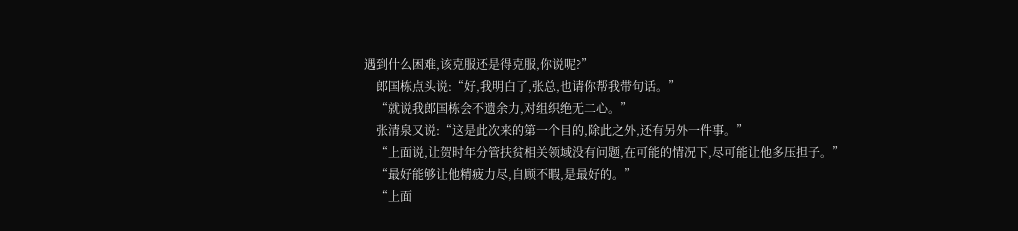遇到什么困难,该克服还是得克服,你说呢?”
    郎国栋点头说:“好,我明白了,张总,也请你帮我带句话。”
    “就说我郎国栋会不遗余力,对组织绝无二心。”
    张清泉又说:“这是此次来的第一个目的,除此之外,还有另外一件事。”
    “上面说,让贺时年分管扶贫相关领域没有问题,在可能的情况下,尽可能让他多压担子。”
    “最好能够让他精疲力尽,自顾不暇,是最好的。”
    “上面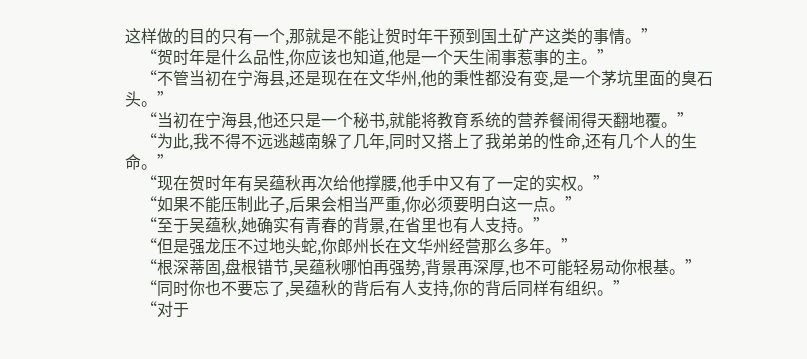这样做的目的只有一个,那就是不能让贺时年干预到国土矿产这类的事情。”
    “贺时年是什么品性,你应该也知道,他是一个天生闹事惹事的主。”
    “不管当初在宁海县,还是现在在文华州,他的秉性都没有变,是一个茅坑里面的臭石头。”
    “当初在宁海县,他还只是一个秘书,就能将教育系统的营养餐闹得天翻地覆。”
    “为此,我不得不远逃越南躲了几年,同时又搭上了我弟弟的性命,还有几个人的生命。”
    “现在贺时年有吴蕴秋再次给他撑腰,他手中又有了一定的实权。”
    “如果不能压制此子,后果会相当严重,你必须要明白这一点。”
    “至于吴蕴秋,她确实有青春的背景,在省里也有人支持。”
    “但是强龙压不过地头蛇,你郎州长在文华州经营那么多年。”
    “根深蒂固,盘根错节,吴蕴秋哪怕再强势,背景再深厚,也不可能轻易动你根基。”
    “同时你也不要忘了,吴蕴秋的背后有人支持,你的背后同样有组织。”
    “对于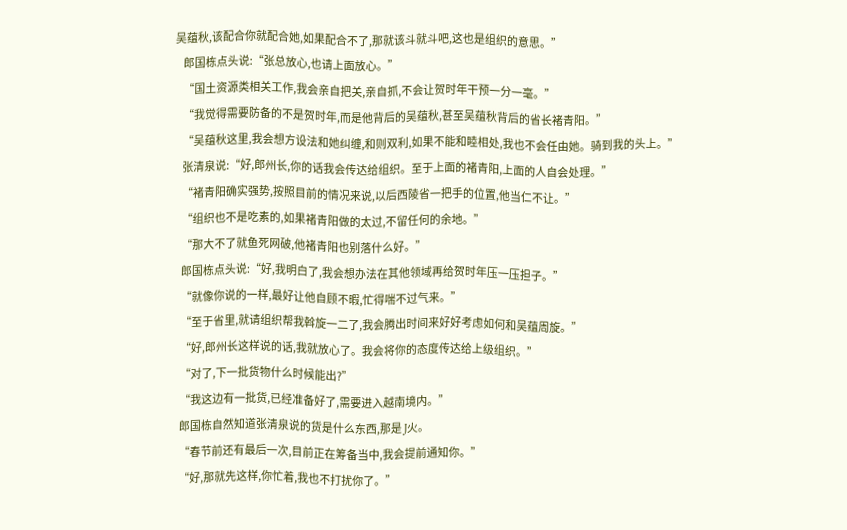吴蕴秋,该配合你就配合她,如果配合不了,那就该斗就斗吧,这也是组织的意思。”
    郎国栋点头说:“张总放心,也请上面放心。”
    “国土资源类相关工作,我会亲自把关,亲自抓,不会让贺时年干预一分一毫。”
    “我觉得需要防备的不是贺时年,而是他背后的吴蕴秋,甚至吴蕴秋背后的省长褚青阳。”
    “吴蕴秋这里,我会想方设法和她纠缠,和则双利,如果不能和睦相处,我也不会任由她。骑到我的头上。”
    张清泉说:“好,郎州长,你的话我会传达给组织。至于上面的褚青阳,上面的人自会处理。”
    “褚青阳确实强势,按照目前的情况来说,以后西陵省一把手的位置,他当仁不让。”
    “组织也不是吃素的,如果褚青阳做的太过,不留任何的余地。”
    “那大不了就鱼死网破,他褚青阳也别落什么好。”
    郎国栋点头说:“好,我明白了,我会想办法在其他领域再给贺时年压一压担子。”
    “就像你说的一样,最好让他自顾不暇,忙得喘不过气来。”
    “至于省里,就请组织帮我斡旋一二了,我会腾出时间来好好考虑如何和吴蕴周旋。”
    “好,郎州长这样说的话,我就放心了。我会将你的态度传达给上级组织。”
    “对了,下一批货物什么时候能出?”
    “我这边有一批货,已经准备好了,需要进入越南境内。”
    郎国栋自然知道张清泉说的货是什么东西,那是 J火。
    “春节前还有最后一次,目前正在筹备当中,我会提前通知你。”
    “好,那就先这样,你忙着,我也不打扰你了。”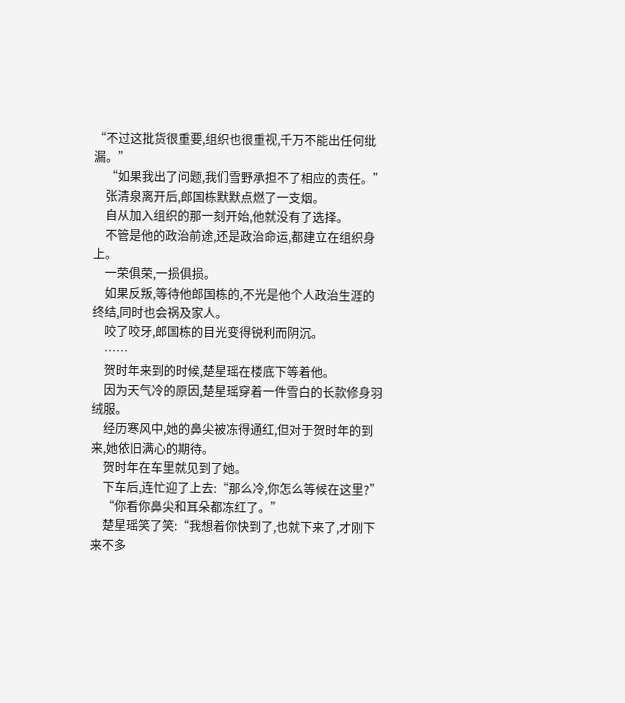“不过这批货很重要,组织也很重视,千万不能出任何纰漏。”
    “如果我出了问题,我们雪野承担不了相应的责任。”
    张清泉离开后,郎国栋默默点燃了一支烟。
    自从加入组织的那一刻开始,他就没有了选择。
    不管是他的政治前途,还是政治命运,都建立在组织身上。
    一荣俱荣,一损俱损。
    如果反叛,等待他郎国栋的,不光是他个人政治生涯的终结,同时也会祸及家人。
    咬了咬牙,郎国栋的目光变得锐利而阴沉。
    ……
    贺时年来到的时候,楚星瑶在楼底下等着他。
    因为天气冷的原因,楚星瑶穿着一件雪白的长款修身羽绒服。
    经历寒风中,她的鼻尖被冻得通红,但对于贺时年的到来,她依旧满心的期待。
    贺时年在车里就见到了她。
    下车后,连忙迎了上去:“那么冷,你怎么等候在这里?”
    “你看你鼻尖和耳朵都冻红了。”
    楚星瑶笑了笑:“我想着你快到了,也就下来了,才刚下来不多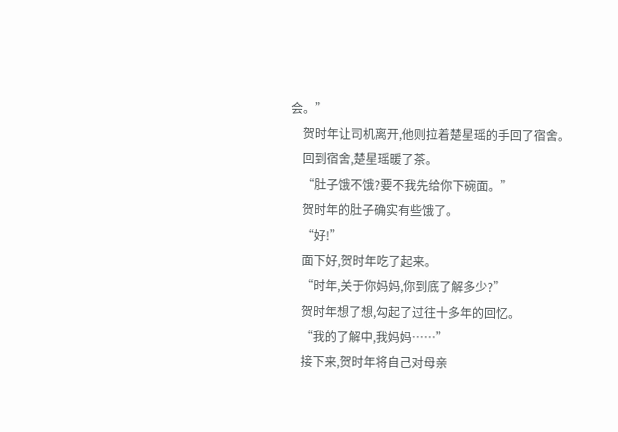会。”
    贺时年让司机离开,他则拉着楚星瑶的手回了宿舍。
    回到宿舍,楚星瑶暖了茶。
    “肚子饿不饿?要不我先给你下碗面。”
    贺时年的肚子确实有些饿了。
    “好!”
    面下好,贺时年吃了起来。
    “时年,关于你妈妈,你到底了解多少?”
    贺时年想了想,勾起了过往十多年的回忆。
    “我的了解中,我妈妈……”
    接下来,贺时年将自己对母亲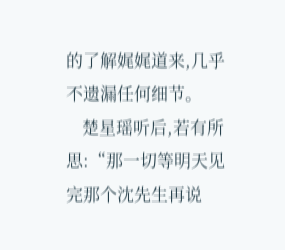的了解娓娓道来,几乎不遗漏任何细节。
    楚星瑶听后,若有所思:“那一切等明天见完那个沈先生再说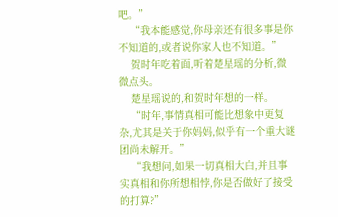吧。”
    “我本能感觉,你母亲还有很多事是你不知道的,或者说你家人也不知道。”
    贺时年吃着面,听着楚星瑶的分析,微微点头。
    楚星瑶说的,和贺时年想的一样。
    “时年,事情真相可能比想象中更复杂,尤其是关于你妈妈,似乎有一个重大谜团尚未解开。”
    “我想问,如果一切真相大白,并且事实真相和你所想相悖,你是否做好了接受的打算?”